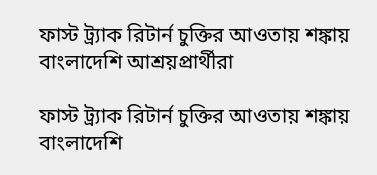ফাস্ট ট্র্যাক রিটার্ন চুক্তির আওতায় শঙ্কায় বাংলাদেশি আশ্রয়প্রার্থীরা

ফাস্ট ট্র্যাক রিটার্ন চুক্তির আওতায় শঙ্কায় বাংলাদেশি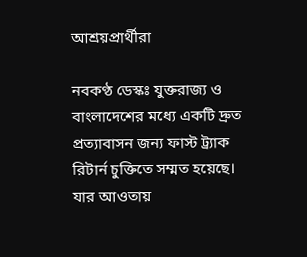আশ্রয়প্রার্থীরা

নবকণ্ঠ ডেস্কঃ যুক্তরাজ্য ও বাংলাদেশের মধ্যে একটি দ্রুত প্রত্যাবাসন জন্য ফাস্ট ট্র্যাক রিটার্ন চুক্তিতে সম্মত হয়েছে। যার আওতায়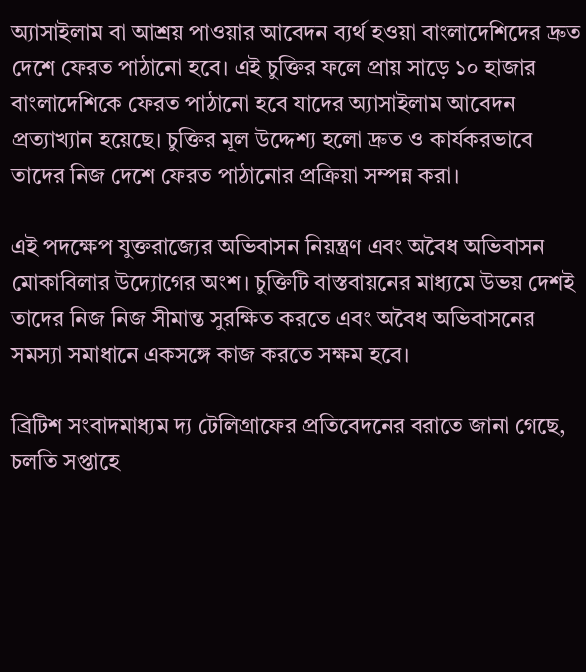অ্যাসাইলাম বা আশ্রয় পাওয়ার আবেদন ব্যর্থ হওয়া বাংলাদেশিদের দ্রুত দেশে ফেরত পাঠানো হবে। এই চুক্তির ফলে প্রায় সাড়ে ১০ হাজার বাংলাদেশিকে ফেরত পাঠানো হবে যাদের অ্যাসাইলাম আবেদন প্রত্যাখ্যান হয়েছে। চুক্তির মূল উদ্দেশ্য হলো দ্রুত ও কার্যকরভাবে তাদের নিজ দেশে ফেরত পাঠানোর প্রক্রিয়া সম্পন্ন করা।

এই পদক্ষেপ যুক্তরাজ্যের অভিবাসন নিয়ন্ত্রণ এবং অবৈধ অভিবাসন মোকাবিলার উদ্যোগের অংশ। চুক্তিটি বাস্তবায়নের মাধ্যমে উভয় দেশই তাদের নিজ নিজ সীমান্ত সুরক্ষিত করতে এবং অবৈধ অভিবাসনের সমস্যা সমাধানে একসঙ্গে কাজ করতে সক্ষম হবে।

ব্রিটিশ সংবাদমাধ্যম দ্য টেলিগ্রাফের প্রতিবেদনের বরাতে জানা গেছে, চলতি সপ্তাহে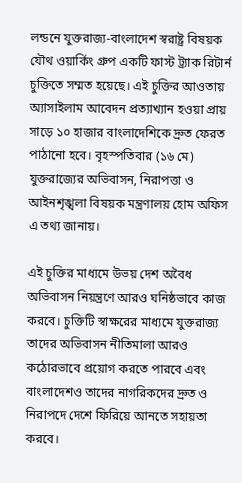লন্ডনে যুক্তরাজ্য-বাংলাদেশ স্বরাষ্ট্র বিষয়ক যৌথ ওয়ার্কিং গ্রুপ একটি ফাস্ট ট্র্যাক রিটার্ন চুক্তিতে সম্মত হয়েছে। এই চুক্তির আওতায় অ্যাসাইলাম আবেদন প্রত্যাখ্যান হওয়া প্রায় সাড়ে ১০ হাজার বাংলাদেশিকে দ্রুত ফেরত পাঠানো হবে। বৃহস্পতিবার (১৬ মে) যুক্তরাজ্যের অভিবাসন, নিরাপত্তা ও আইনশৃঙ্খলা বিষয়ক মন্ত্রণালয় হোম অফিস এ তথ্য জানায়।

এই চুক্তির মাধ্যমে উভয় দেশ অবৈধ অভিবাসন নিয়ন্ত্রণে আরও ঘনিষ্ঠভাবে কাজ করবে। চুক্তিটি স্বাক্ষরের মাধ্যমে যুক্তরাজ্য তাদের অভিবাসন নীতিমালা আরও কঠোরভাবে প্রয়োগ করতে পারবে এবং বাংলাদেশও তাদের নাগরিকদের দ্রুত ও নিরাপদে দেশে ফিরিয়ে আনতে সহায়তা করবে।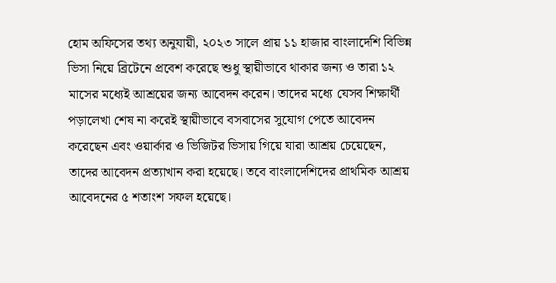হোম অফিসের তথ্য অনুযায়ী, ২০২৩ সালে প্রায় ১১ হাজার বাংলাদেশি বিভিন্ন ভিসা নিয়ে ব্রিটেনে প্রবেশ করেছে শুধু স্থায়ীভাবে থাকার জন্য ও তারা ১২ মাসের মধ্যেই আশ্রয়ের জন্য আবেদন করেন। তাদের মধ্যে যেসব শিক্ষার্থী পড়ালেখা শেষ না করেই স্থায়ীভাবে বসবাসের সুযোগ পেতে আবেদন করেছেন এবং ওয়ার্কার ও ভিজিটর ভিসায় গিয়ে যারা আশ্রয় চেয়েছেন, তাদের আবেদন প্রত্যাখান করা হয়েছে। তবে বাংলাদেশিদের প্রাথমিক আশ্রয় আবেদনের ৫ শতাংশ সফল হয়েছে।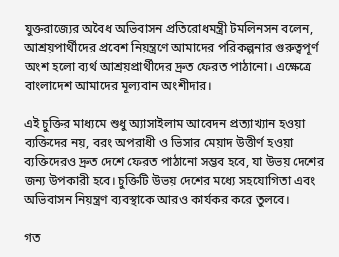যুক্তরাজ্যের অবৈধ অভিবাসন প্রতিরোধমন্ত্রী টমলিনসন বলেন, আশ্রয়পার্থীদের প্রবেশ নিয়ন্ত্রণে আমাদের পরিকল্পনার গুরুত্বপূর্ণ অংশ হলো ব্যর্থ আশ্রয়প্রার্থীদের দ্রুত ফেরত পাঠানো। এক্ষেত্রে বাংলাদেশ আমাদের মূল্যবান অংশীদার।

এই চুক্তির মাধ্যমে শুধু অ্যাসাইলাম আবেদন প্রত্যাখ্যান হওয়া ব্যক্তিদের নয়, বরং অপরাধী ও ভিসার মেয়াদ উত্তীর্ণ হওয়া ব্যক্তিদেরও দ্রুত দেশে ফেরত পাঠানো সম্ভব হবে, যা উভয় দেশের জন্য উপকারী হবে। চুক্তিটি উভয় দেশের মধ্যে সহযোগিতা এবং অভিবাসন নিয়ন্ত্রণ ব্যবস্থাকে আরও কার্যকর করে তুলবে।

গত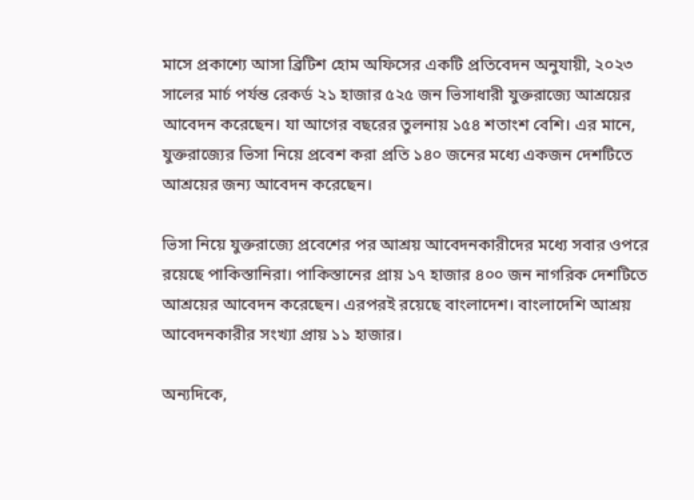মাসে প্রকাশ্যে আসা ব্রিটিশ হোম অফিসের একটি প্রতিবেদন অনুযায়ী, ২০২৩ সালের মার্চ পর্যন্ত রেকর্ড ২১ হাজার ৫২৫ জন ভিসাধারী যুক্তরাজ্যে আশ্রয়ের আবেদন করেছেন। যা আগের বছরের তুলনায় ১৫৪ শতাংশ বেশি। এর মানে, যুক্তরাজ্যের ভিসা নিয়ে প্রবেশ করা প্রতি ১৪০ জনের মধ্যে একজন দেশটিতে আশ্রয়ের জন্য আবেদন করেছেন।

ভিসা নিয়ে যুক্তরাজ্যে প্রবেশের পর আশ্রয় আবেদনকারীদের মধ্যে সবার ওপরে রয়েছে পাকিস্তানিরা। পাকিস্তানের প্রায় ১৭ হাজার ৪০০ জন নাগরিক দেশটিতে আশ্রয়ের আবেদন করেছেন। এরপরই রয়েছে বাংলাদেশ। বাংলাদেশি আশ্রয় আবেদনকারীর সংখ্যা প্রায় ১১ হাজার।

অন্যদিকে,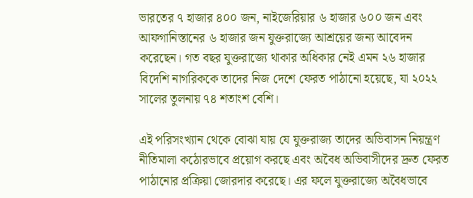ভারতের ৭ হাজার ৪০০ জন, নাইজেরিয়ার ৬ হাজার ৬০০ জন এবং আফগানিস্তানের ৬ হাজার জন যুক্তরাজ্যে আশ্রয়ের জন্য আবেদন করেছেন। গত বছর যুক্তরাজ্যে থাকার অধিকার নেই এমন ২৬ হাজার বিদেশি নাগরিককে তাদের নিজ দেশে ফেরত পাঠানো হয়েছে, যা ২০২২ সালের তুলনায় ৭৪ শতাংশ বেশি।

এই পরিসংখ্যান থেকে বোঝা যায় যে যুক্তরাজ্য তাদের অভিবাসন নিয়ন্ত্রণ নীতিমালা কঠোরভাবে প্রয়োগ করছে এবং অবৈধ অভিবাসীদের দ্রুত ফেরত পাঠানোর প্রক্রিয়া জোরদার করেছে। এর ফলে যুক্তরাজ্যে অবৈধভাবে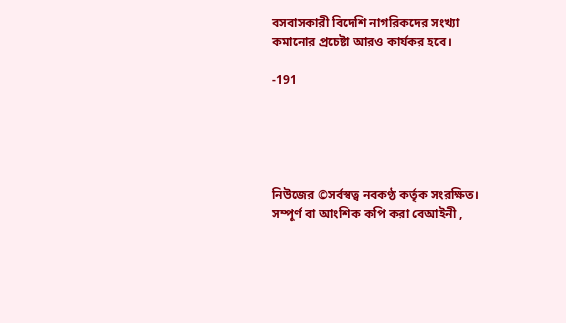বসবাসকারী বিদেশি নাগরিকদের সংখ্যা কমানোর প্রচেষ্টা আরও কার্যকর হবে।

-191





নিউজের ©সর্বস্বত্ব নবকণ্ঠ কর্তৃক সংরক্ষিত। সম্পূর্ণ বা আংশিক কপি করা বেআইনী ,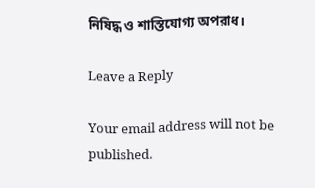নিষিদ্ধ ও শাস্তিযোগ্য অপরাধ।

Leave a Reply

Your email address will not be published.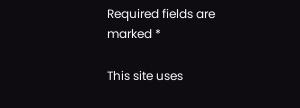Required fields are marked *

This site uses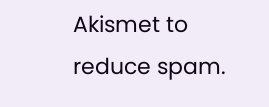Akismet to reduce spam.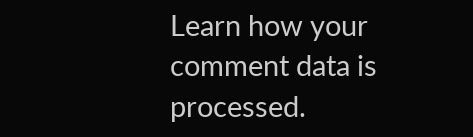Learn how your comment data is processed.